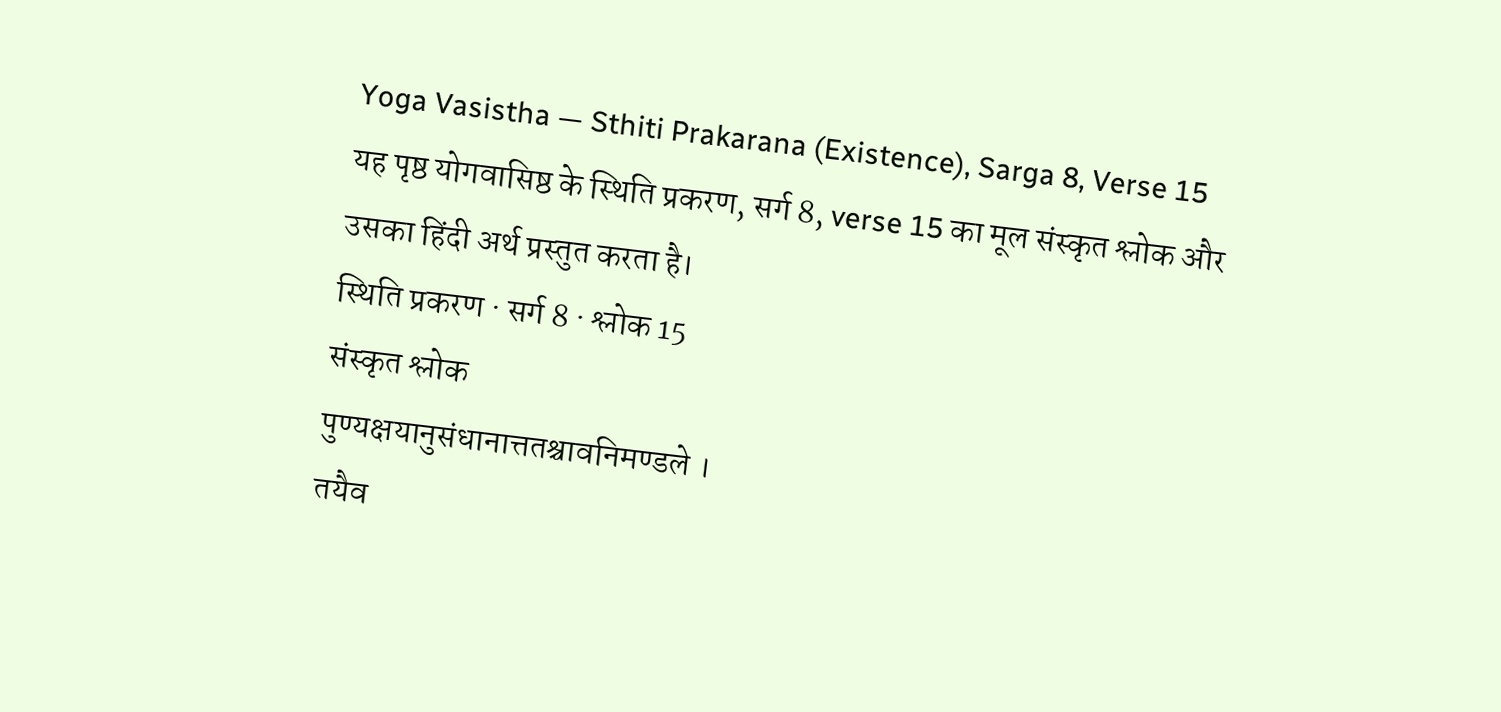Yoga Vasistha — Sthiti Prakarana (Existence), Sarga 8, Verse 15
यह पृष्ठ योगवासिष्ठ के स्थिति प्रकरण, सर्ग 8, verse 15 का मूल संस्कृत श्लोक और उसका हिंदी अर्थ प्रस्तुत करता है।
स्थिति प्रकरण · सर्ग 8 · श्लोक 15
संस्कृत श्लोक
पुण्यक्षयानुसंधानात्ततश्चावनिमण्डले ।
तयैव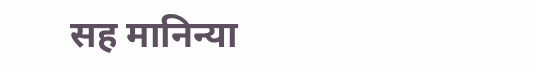सह मानिन्या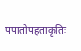पपातोपहताकृतिः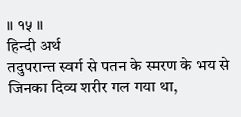॥ १५ ॥
हिन्दी अर्थ
तदुपरान्त स्वर्ग से पतन के स्मरण के भय से जिनका दिव्य शरीर गल गया था,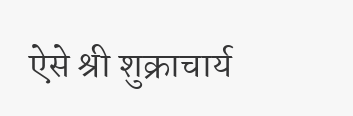ऐसे श्री शुक्राचार्य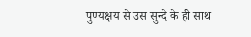पुण्यक्षय से उस सुन्दे के ही साथ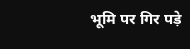भूमि पर गिर पड़े